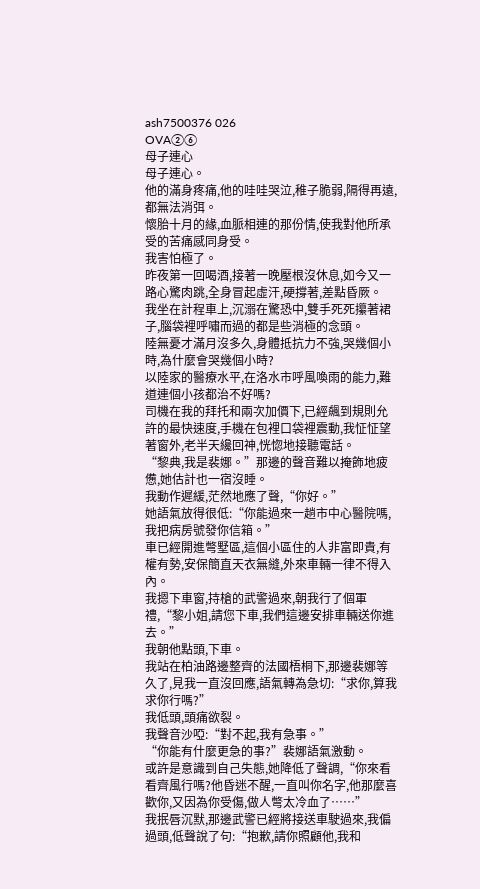ash7500376 026
OVA②⑥
母子連心
母子連心。
他的滿身疼痛,他的哇哇哭泣,稚子脆弱,隔得再遠,都無法消弭。
懷胎十月的緣,血脈相連的那份情,使我對他所承受的苦痛感同身受。
我害怕極了。
昨夜第一回喝酒,接著一晚壓根沒休息,如今又一路心驚肉跳,全身冒起虛汗,硬撐著,差點昏厥。
我坐在計程車上,沉溺在驚恐中,雙手死死攥著裙子,腦袋裡呼嘯而過的都是些消極的念頭。
陸無憂才滿月沒多久,身體抵抗力不強,哭幾個小時,為什麼會哭幾個小時?
以陸家的醫療水平,在洛水市呼風喚雨的能力,難道連個小孩都治不好嗎?
司機在我的拜托和兩次加價下,已經飆到規則允許的最快速度,手機在包裡口袋裡震動,我怔怔望著窗外,老半天纔回神,恍惚地接聽電話。
“黎典,我是裴娜。”那邊的聲音難以掩飾地疲憊,她估計也一宿沒睡。
我動作遲緩,茫然地應了聲,“你好。”
她語氣放得很低:“你能過來一趟市中心醫院嗎,我把病房號發你信箱。”
車已經開進彆墅區,這個小區住的人非富即貴,有權有勢,安保簡直天衣無縫,外來車輛一律不得入內。
我摁下車窗,持槍的武警過來,朝我行了個軍禮,“黎小姐,請您下車,我們這邊安排車輛送你進去。”
我朝他點頭,下車。
我站在柏油路邊整齊的法國梧桐下,那邊裴娜等久了,見我一直沒回應,語氣轉為急切:“求你,算我求你行嗎?”
我低頭,頭痛欲裂。
我聲音沙啞:“對不起,我有急事。”
“你能有什麼更急的事?”裴娜語氣激動。
或許是意識到自己失態,她降低了聲調,“你來看看齊風行嗎?他昏迷不醒,一直叫你名字,他那麼喜歡你,又因為你受傷,做人彆太冷血了……”
我抿唇沉默,那邊武警已經將接送車駛過來,我偏過頭,低聲說了句:“抱歉,請你照顧他,我和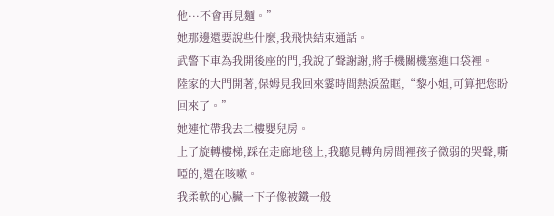他···不會再見麵。”
她那邊還要說些什麼,我飛快結束通話。
武警下車為我開後座的門,我說了聲謝謝,將手機關機塞進口袋裡。
陸家的大門開著,保姆見我回來霎時間熱淚盈眶,“黎小姐,可算把您盼回來了。”
她連忙帶我去二樓嬰兒房。
上了旋轉樓梯,踩在走廊地毯上,我聽見轉角房間裡孩子微弱的哭聲,嘶啞的,還在咳嗽。
我柔軟的心臟一下子像被鐵一般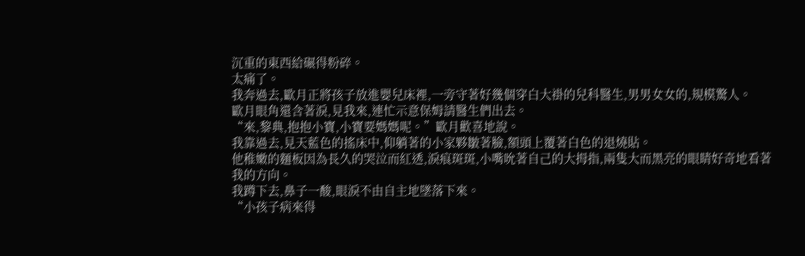沉重的東西給碾得粉碎。
太痛了。
我奔過去,歐月正將孩子放進嬰兒床裡,一旁守著好幾個穿白大褂的兒科醫生,男男女女的,規模驚人。
歐月眼角還含著淚,見我來,連忙示意保姆請醫生們出去。
“來,黎典,抱抱小寶,小寶要媽媽呢。”歐月歡喜地說。
我靠過去,見天藍色的搖床中,仰躺著的小家夥皺著臉,額頭上覆著白色的退燒貼。
他稚嫩的麵板因為長久的哭泣而紅透,淚痕斑斑,小嘴吮著自己的大拇指,兩隻大而黑亮的眼睛好奇地看著我的方向。
我蹲下去,鼻子一酸,眼淚不由自主地墜落下來。
“小孩子病來得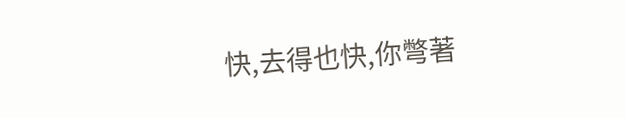快,去得也快,你彆著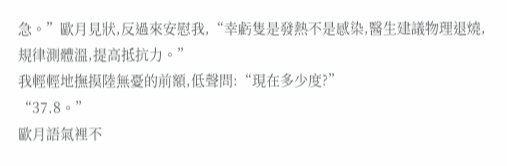急。”歐月見狀,反過來安慰我,“幸虧隻是發熱不是感染,醫生建議物理退燒,規律測體溫,提高抵抗力。”
我輕輕地撫摸陸無憂的前額,低聲問:“現在多少度?”
“37.8。”
歐月語氣裡不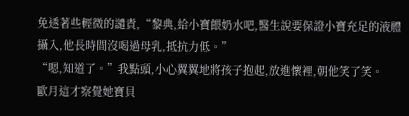免透著些輕微的譴責,“黎典,給小寶餵奶水吧,醫生說要保證小寶充足的液體攝入,他長時間沒喝過母乳,抵抗力低。”
“嗯,知道了。”我點頭,小心翼翼地將孩子抱起,放進懷裡,朝他笑了笑。
歐月這才察覺她寶貝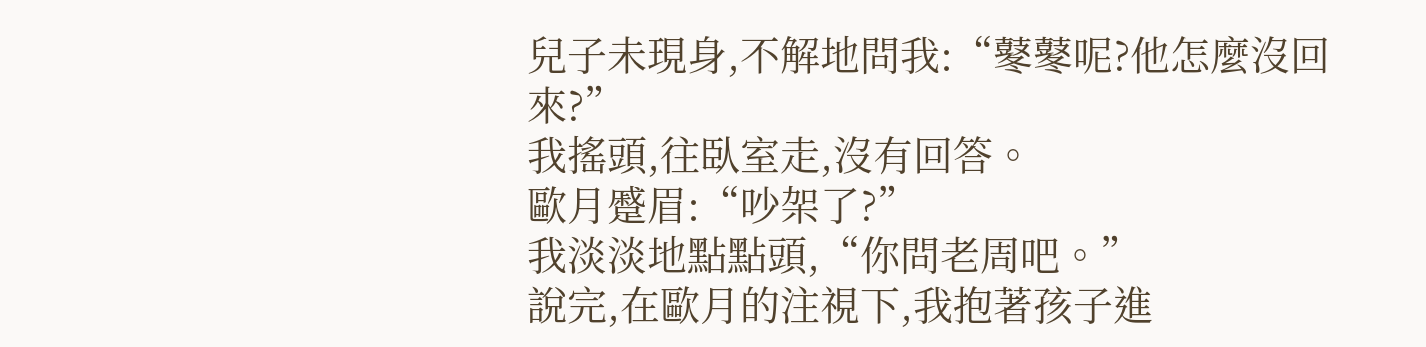兒子未現身,不解地問我:“鼕鼕呢?他怎麼沒回來?”
我搖頭,往臥室走,沒有回答。
歐月蹙眉:“吵架了?”
我淡淡地點點頭,“你問老周吧。”
說完,在歐月的注視下,我抱著孩子進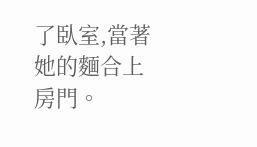了臥室,當著她的麵合上房門。